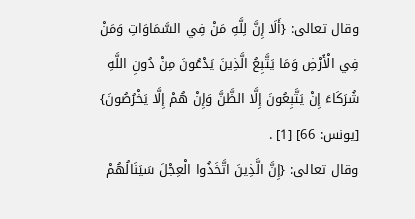وقال تعالى: {أَلَا إِنَّ لِلَّهِ مَنْ فِي السَّمَاوَاتِ وَمَنْ فِي الْأَرْضِ وَمَا يَتَّبِعُ الَّذِينَ يَدْعُونَ مِنْ دُونِ اللَّهِ شُرَكَاءَ إِنْ يَتَّبِعُونَ إِلَّا الظَّنَّ وَإِنْ هُمْ إِلَّا يَخْرُصُونَ} [يونس: 66] [1] .
وقال تعالى: {إِنَّ الَّذِينَ اتَّخَذُوا الْعِجْلَ سَيَنَالُهُمْ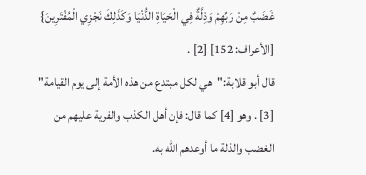غَضَبٌ مِنْ رَبِّهِمْ وَذِلَّةٌ فِي الْحَيَاةِ الدُّنْيَا وَكَذَلِكَ نَجْزِي الْمُفْتَرِينَ} [الأعراف: 152] [2] .
قال أبو قلابة:"هي لكل مبتدع من هذه الأمة إلى يوم القيامة" [3] . وهو [4] كما قال: فإن أهل الكذب والفرية عليهم من الغضب والذلة ما أوعدهم الله به.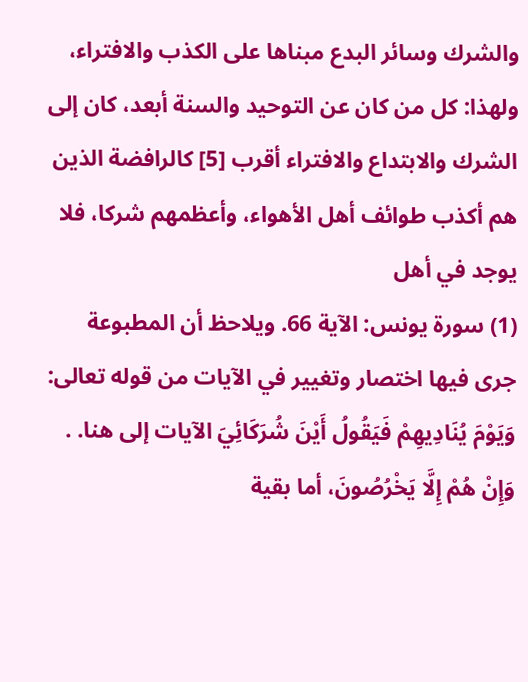والشرك وسائر البدع مبناها على الكذب والافتراء، ولهذا: كل من كان عن التوحيد والسنة أبعد، كان إلى الشرك والابتداع والافتراء أقرب [5] كالرافضة الذين هم أكذب طوائف أهل الأهواء، وأعظمهم شركا، فلا يوجد في أهل
(1) سورة يونس: الآية 66. ويلاحظ أن المطبوعة جرى فيها اختصار وتغيير في الآيات من قوله تعالى: وَيَوْمَ يُنَادِيهِمْ فَيَقُولُ أَيْنَ شُرَكَائِيَ الآيات إلى هنا. . وَإِنْ هُمْ إِلَّا يَخْرُصُونَ، أما بقية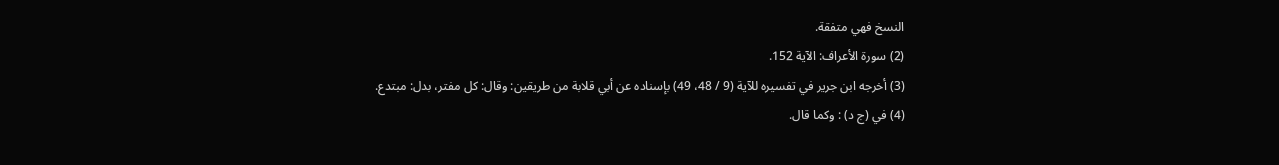النسخ فهي متفقة.
(2) سورة الأعراف: الآية 152.
(3) أخرجه ابن جرير في تفسيره للآية (9 / 48، 49) بإسناده عن أبي قلابة من طريقين: وقال: كل مفتر، بدل: مبتدع.
(4) في (ج د) : وكما قال.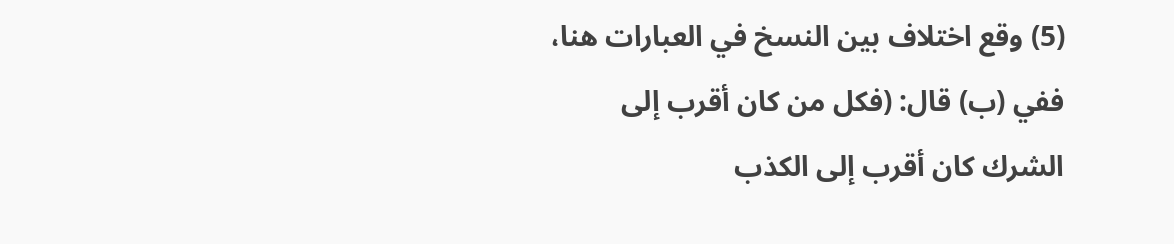(5) وقع اختلاف بين النسخ في العبارات هنا، ففي (ب) قال: (فكل من كان أقرب إلى الشرك كان أقرب إلى الكذب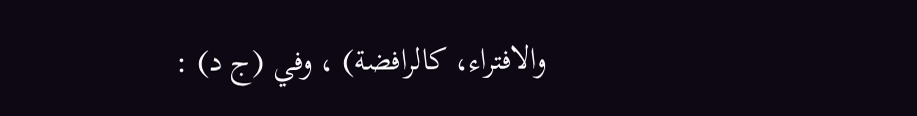والافتراء، كالرافضة) ، وفي (ج د) :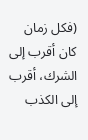(فكل زمان كان أقرب إلى الشرك، أقرب إلى الكذب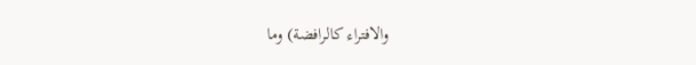والافتراء كالرافضة) وما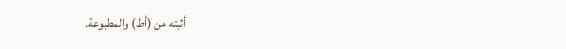أثبته من (أط) والمطبوعة.